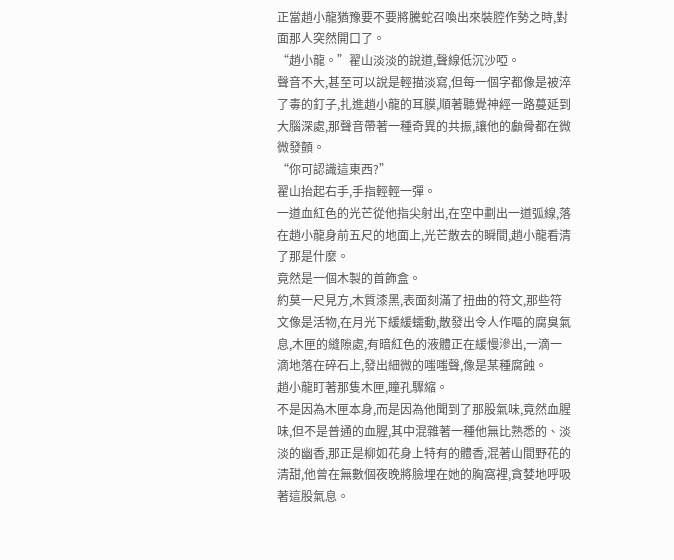正當趙小龍猶豫要不要將騰蛇召喚出來裝腔作勢之時,對面那人突然開口了。
“趙小龍。”翟山淡淡的說道,聲線低沉沙啞。
聲音不大,甚至可以說是輕描淡寫,但每一個字都像是被淬了毒的釘子,扎進趙小龍的耳膜,順著聽覺神經一路蔓延到大腦深處,那聲音帶著一種奇異的共振,讓他的顱骨都在微微發顫。
“你可認識這東西?”
翟山抬起右手,手指輕輕一彈。
一道血紅色的光芒從他指尖射出,在空中劃出一道弧線,落在趙小龍身前五尺的地面上,光芒散去的瞬間,趙小龍看清了那是什麼。
竟然是一個木製的首飾盒。
約莫一尺見方,木質漆黑,表面刻滿了扭曲的符文,那些符文像是活物,在月光下緩緩蠕動,散發出令人作嘔的腐臭氣息,木匣的縫隙處,有暗紅色的液體正在緩慢滲出,一滴一滴地落在碎石上,發出細微的嗤嗤聲,像是某種腐蝕。
趙小龍盯著那隻木匣,瞳孔驟縮。
不是因為木匣本身,而是因為他聞到了那股氣味,竟然血腥味,但不是普通的血腥,其中混雜著一種他無比熟悉的、淡淡的幽香,那正是柳如花身上特有的體香,混著山間野花的清甜,他曾在無數個夜晚將臉埋在她的胸窩裡,貪婪地呼吸著這股氣息。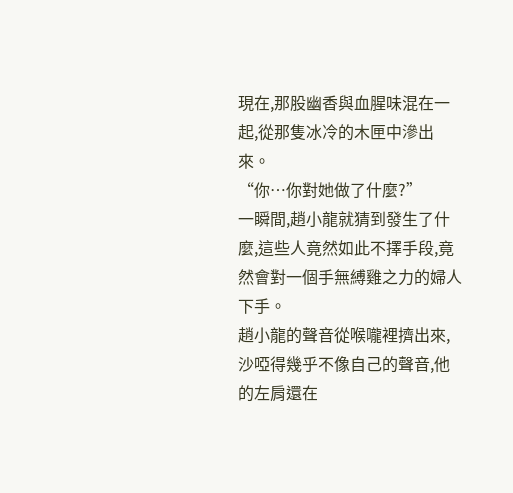現在,那股幽香與血腥味混在一起,從那隻冰冷的木匣中滲出來。
“你…你對她做了什麼?”
一瞬間,趙小龍就猜到發生了什麼,這些人竟然如此不擇手段,竟然會對一個手無縛雞之力的婦人下手。
趙小龍的聲音從喉嚨裡擠出來,沙啞得幾乎不像自己的聲音,他的左肩還在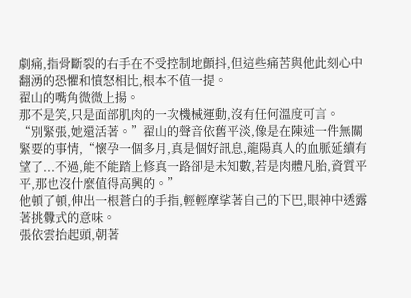劇痛,指骨斷裂的右手在不受控制地顫抖,但這些痛苦與他此刻心中翻湧的恐懼和憤怒相比,根本不值一提。
翟山的嘴角微微上揚。
那不是笑,只是面部肌肉的一次機械運動,沒有任何溫度可言。
“別緊張,她還活著。”翟山的聲音依舊平淡,像是在陳述一件無關緊要的事情,“懷孕一個多月,真是個好訊息,龍陽真人的血脈延續有望了...不過,能不能踏上修真一路卻是未知數,若是肉體凡胎,資質平平,那也沒什麼值得高興的。”
他頓了頓,伸出一根蒼白的手指,輕輕摩挲著自己的下巴,眼神中透露著挑釁式的意味。
張依雲抬起頭,朝著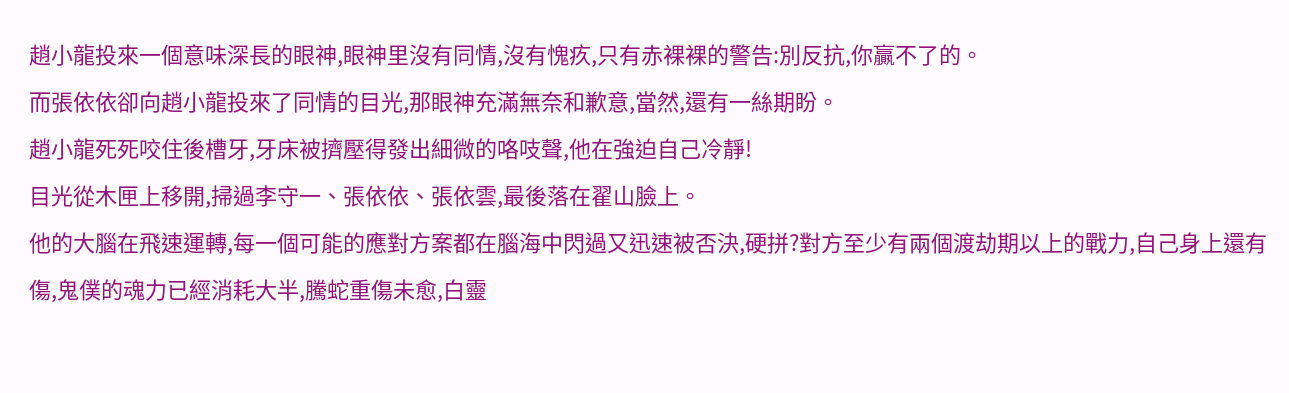趙小龍投來一個意味深長的眼神,眼神里沒有同情,沒有愧疚,只有赤裸裸的警告:別反抗,你贏不了的。
而張依依卻向趙小龍投來了同情的目光,那眼神充滿無奈和歉意,當然,還有一絲期盼。
趙小龍死死咬住後槽牙,牙床被擠壓得發出細微的咯吱聲,他在強迫自己冷靜!
目光從木匣上移開,掃過李守一、張依依、張依雲,最後落在翟山臉上。
他的大腦在飛速運轉,每一個可能的應對方案都在腦海中閃過又迅速被否決,硬拼?對方至少有兩個渡劫期以上的戰力,自己身上還有傷,鬼僕的魂力已經消耗大半,騰蛇重傷未愈,白靈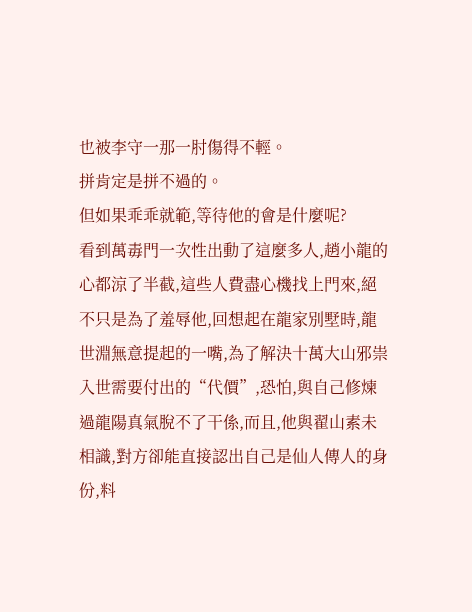也被李守一那一肘傷得不輕。
拼肯定是拼不過的。
但如果乖乖就範,等待他的會是什麼呢?
看到萬毒門一次性出動了這麼多人,趙小龍的心都涼了半截,這些人費盡心機找上門來,絕不只是為了羞辱他,回想起在龍家別墅時,龍世淵無意提起的一嘴,為了解決十萬大山邪祟入世需要付出的“代價”,恐怕,與自己修煉過龍陽真氣脫不了干係,而且,他與翟山素未相識,對方卻能直接認出自己是仙人傳人的身份,料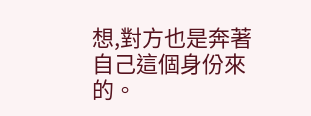想,對方也是奔著自己這個身份來的。